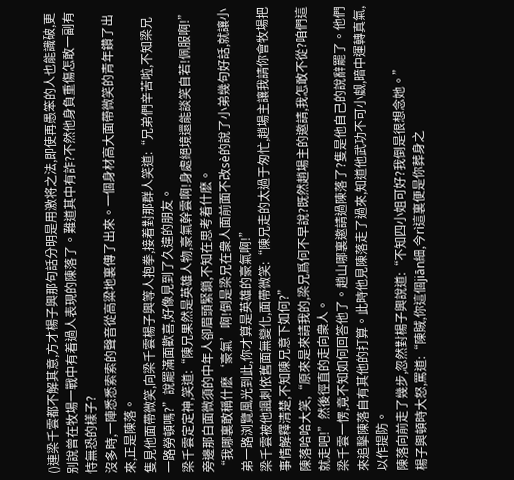()連梁千雲都不解其意,方才楊子興那句話分明是用激将之法,即使再愚笨的人也能識破,更别說曾在牧場一戰中有着過人表現的陳落了。難道其中有詐?不然他身負重傷怎敢一副有恃無恐的樣子?
沒多時,一陣悉悉索索的聲音從高粱地裏傳了出來。一個身材高大面帶微笑的青年鑽了出來,正是陳落。
隻見他面帶微笑,向梁千雲楊子興等人抱拳,接着對那群人笑道:“兄弟們辛苦啦,不知梁兄一路勞頓嗎?”說罷滿面歡喜,好像見到了久違的朋友。
梁千雲定定神,笑道:“陳兄果然是英雄人物,豪氣幹雲啊!身處絕境還能談笑自若!佩服啊!”旁邊那白面微須的中年人卻眉頭緊鎖,不知在思考着什麽。
“我哪裏敢稱什麽‘豪氣’啊!倒是梁兄在衆人面前面不改sè的說了小弟幾句好話,就讓小弟一路浏覽風光到此,你才算是英雄的豪氣啊!”
梁千雲被他諷刺依舊面無變化,面帶微笑:“陳兄走的太過于匆忙,趙場主讓我請你會牧場把事情解釋清楚,不知陳兄意下如何?”
陳落哈哈大笑,“原來是來請我的,梁兄爲何不早說?既然趙場主的邀請,我怎敢不從?咱們這就走吧!”然後徑直的走向衆人。
梁千雲一愣,竟不知如何回答他了。趙山哪裏邀請過陳落了?隻是他自己的說辭罷了。他們來追擊陳落自有其他的打算。此時他見陳落走了過來,知道他武功不可小觑,暗中運轉真氣,以作提防。
陳落向前走了幾步,忽然對楊子興說道:“不知四小姐可好?我倒是很想念她。”
楊子興頓時大怒,罵道:“陳賊,你這個jiān細,今rì這裏便是你葬身之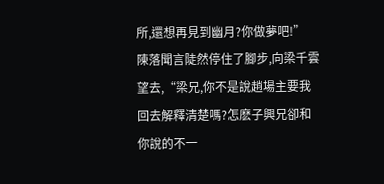所,還想再見到幽月?你做夢吧!”
陳落聞言陡然停住了腳步,向梁千雲望去,“梁兄,你不是說趙場主要我回去解釋清楚嗎?怎麽子興兄卻和你說的不一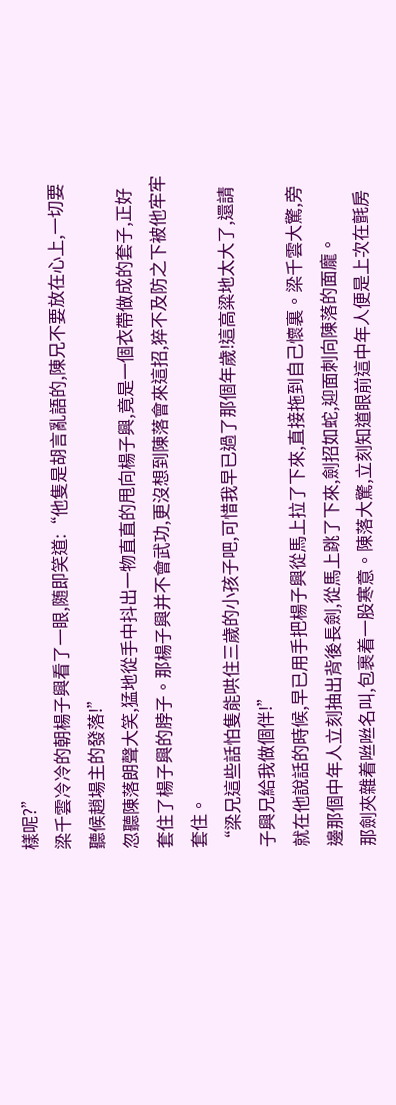樣呢?”
梁千雲冷冷的朝楊子興看了一眼,随即笑道:“他隻是胡言亂語的,陳兄不要放在心上,一切要聽候趙場主的發落!”
忽聽陳落朗聲大笑,猛地從手中抖出一物直直的甩向楊子興,竟是一個衣帶做成的套子,正好套住了楊子興的脖子。那楊子興并不會武功,更沒想到陳落會來這招,猝不及防之下被他牢牢套住。
“梁兄這些話怕隻能哄住三歲的小孩子吧,可惜我早已過了那個年歲!這高粱地太大了,還請子興兄給我做個伴!”
就在他說話的時候,早已用手把楊子興從馬上拉了下來,直接拖到自己懷裏。梁千雲大驚,旁邊那個中年人立刻抽出背後長劍,從馬上跳了下來,劍招如蛇,迎面刺向陳落的面龐。
那劍夾雜着咝咝名叫,包裹着一股寒意。陳落大驚,立刻知道眼前這中年人便是上次在氈房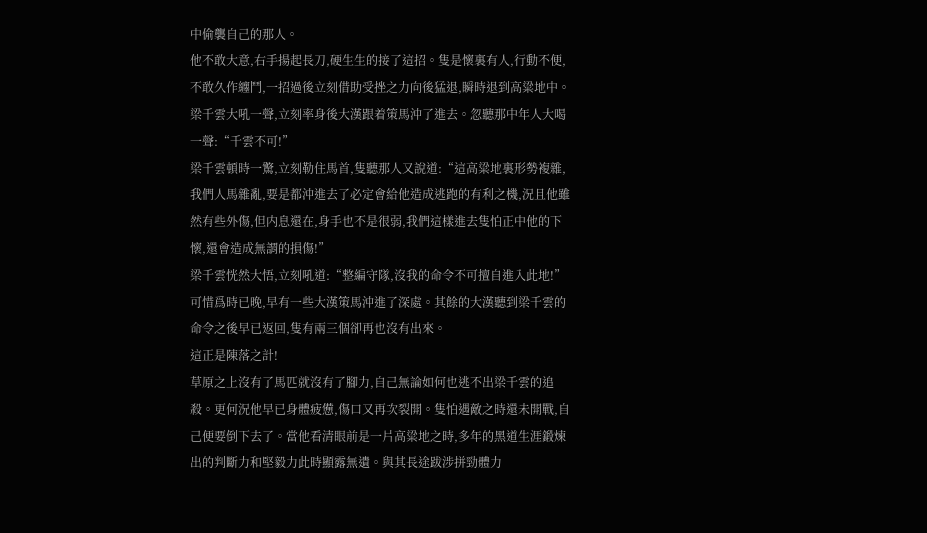中偷襲自己的那人。
他不敢大意,右手揚起長刀,硬生生的接了這招。隻是懷裏有人,行動不便,不敢久作纏鬥,一招過後立刻借助受挫之力向後猛退,瞬時退到高粱地中。
梁千雲大吼一聲,立刻率身後大漢跟着策馬沖了進去。忽聽那中年人大喝一聲:“千雲不可!”
梁千雲頓時一驚,立刻勒住馬首,隻聽那人又說道:“這高粱地裏形勢複雜,我們人馬雜亂,要是都沖進去了必定會給他造成逃跑的有利之機,況且他雖然有些外傷,但内息還在,身手也不是很弱,我們這樣進去隻怕正中他的下懷,還會造成無謂的損傷!”
梁千雲恍然大悟,立刻吼道:“整編守隊,沒我的命令不可擅自進入此地!”
可惜爲時已晚,早有一些大漢策馬沖進了深處。其餘的大漢聽到梁千雲的命令之後早已返回,隻有兩三個卻再也沒有出來。
這正是陳落之計!
草原之上沒有了馬匹就沒有了腳力,自己無論如何也逃不出梁千雲的追殺。更何況他早已身體疲憊,傷口又再次裂開。隻怕遇敵之時還未開戰,自己便要倒下去了。當他看清眼前是一片高粱地之時,多年的黑道生涯鍛煉出的判斷力和堅毅力此時顯露無遺。與其長途跋涉拼勁體力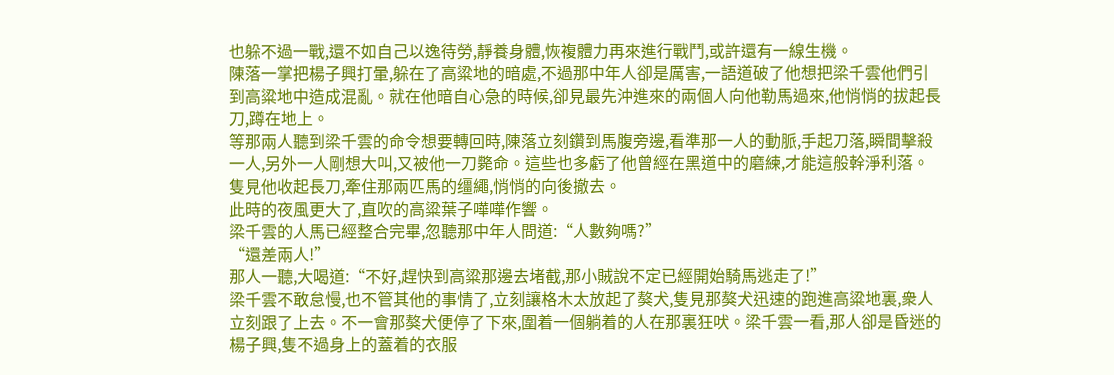也躲不過一戰,還不如自己以逸待勞,靜養身體,恢複體力再來進行戰鬥,或許還有一線生機。
陳落一掌把楊子興打暈,躲在了高粱地的暗處,不過那中年人卻是厲害,一語道破了他想把梁千雲他們引到高粱地中造成混亂。就在他暗自心急的時候,卻見最先沖進來的兩個人向他勒馬過來,他悄悄的拔起長刀,蹲在地上。
等那兩人聽到梁千雲的命令想要轉回時,陳落立刻鑽到馬腹旁邊,看準那一人的動脈,手起刀落,瞬間擊殺一人,另外一人剛想大叫,又被他一刀斃命。這些也多虧了他曾經在黑道中的磨練,才能這般幹淨利落。
隻見他收起長刀,牽住那兩匹馬的缰繩,悄悄的向後撤去。
此時的夜風更大了,直吹的高粱葉子嘩嘩作響。
梁千雲的人馬已經整合完畢,忽聽那中年人問道:“人數夠嗎?”
“還差兩人!”
那人一聽,大喝道:“不好,趕快到高粱那邊去堵截,那小賊說不定已經開始騎馬逃走了!”
梁千雲不敢怠慢,也不管其他的事情了,立刻讓格木太放起了獒犬,隻見那獒犬迅速的跑進高粱地裏,衆人立刻跟了上去。不一會那獒犬便停了下來,圍着一個躺着的人在那裏狂吠。梁千雲一看,那人卻是昏迷的楊子興,隻不過身上的蓋着的衣服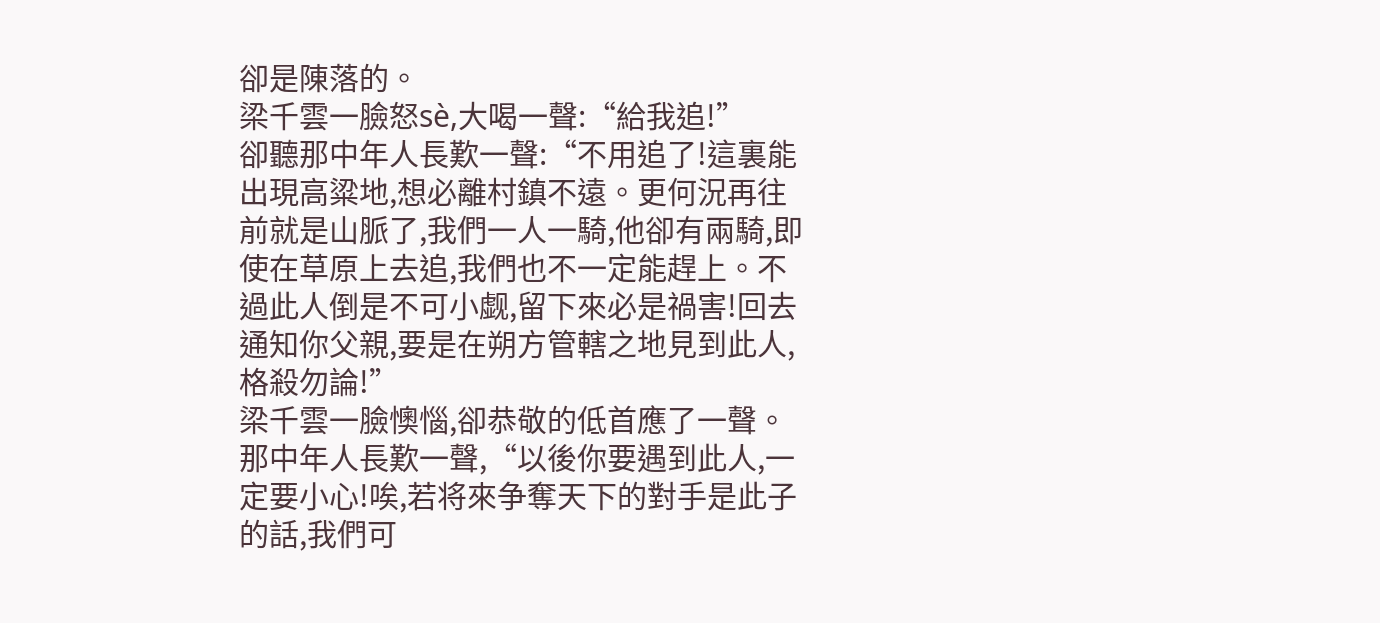卻是陳落的。
梁千雲一臉怒sè,大喝一聲:“給我追!”
卻聽那中年人長歎一聲:“不用追了!這裏能出現高粱地,想必離村鎮不遠。更何況再往前就是山脈了,我們一人一騎,他卻有兩騎,即使在草原上去追,我們也不一定能趕上。不過此人倒是不可小觑,留下來必是禍害!回去通知你父親,要是在朔方管轄之地見到此人,格殺勿論!”
梁千雲一臉懊惱,卻恭敬的低首應了一聲。
那中年人長歎一聲,“以後你要遇到此人,一定要小心!唉,若将來争奪天下的對手是此子的話,我們可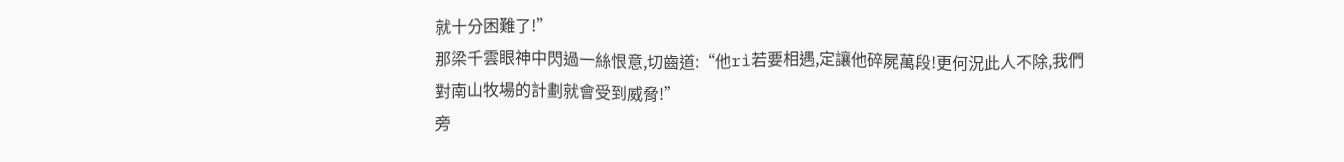就十分困難了!”
那梁千雲眼神中閃過一絲恨意,切齒道:“他rì若要相遇,定讓他碎屍萬段!更何況此人不除,我們對南山牧場的計劃就會受到威脅!”
旁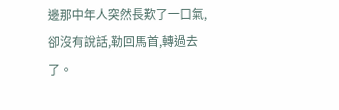邊那中年人突然長歎了一口氣,卻沒有說話,勒回馬首,轉過去了。